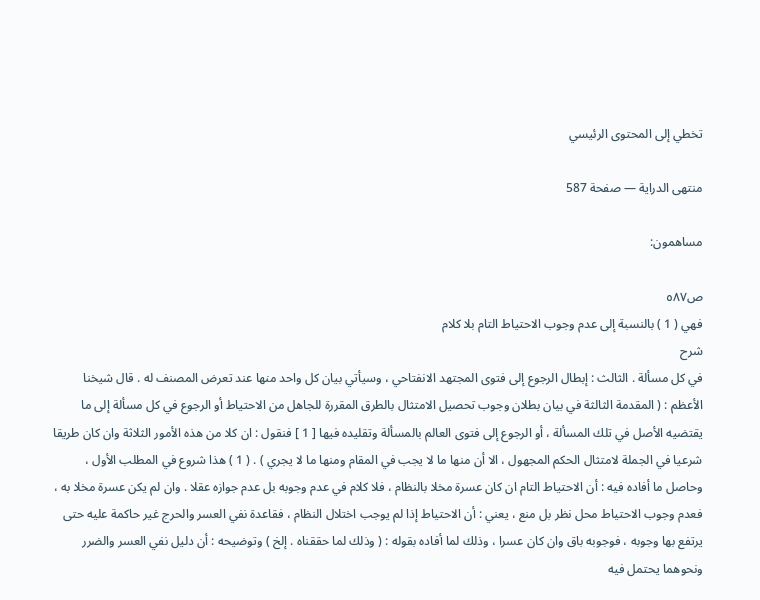تخطي إلى المحتوى الرئيسي

منتهى الدراية — صفحة 587

مساهمون:

ص٥٨٧
فهي ( 1 ) بالنسبة إلى عدم وجوب الاحتياط التام بلا كلام
شرح
في كل مسألة . الثالث : إبطال الرجوع إلى فتوى المجتهد الانفتاحي ، وسيأتي بيان كل واحد منها عند تعرض المصنف له . قال شيخنا الأعظم : ( المقدمة الثالثة في بيان بطلان وجوب تحصيل الامتثال بالطرق المقررة للجاهل من الاحتياط أو الرجوع في كل مسألة إلى ما يقتضيه الأصل في تلك المسألة ، أو الرجوع إلى فتوى العالم بالمسألة وتقليده فيها [ 1 ] فنقول : ان كلا من هذه الأمور الثلاثة وان كان طريقا شرعيا في الجملة لامتثال الحكم المجهول ، الا أن منها ما لا يجب في المقام ومنها ما لا يجري ) . ( 1 ) هذا شروع في المطلب الأول ، وحاصل ما أفاده فيه : أن الاحتياط التام ان كان عسرة مخلا بالنظام ، فلا كلام في عدم وجوبه بل عدم جوازه عقلا . وان لم يكن عسرة مخلا به ، فعدم وجوب الاحتياط محل نظر بل منع ، يعني : أن الاحتياط إذا لم يوجب اختلال النظام ، فقاعدة نفي العسر والحرج غير حاكمة عليه حتى يرتفع بها وجوبه ، فوجوبه باق وان كان عسرا ، وذلك لما أفاده بقوله : ( وذلك لما حققناه . إلخ ) وتوضيحه : أن دليل نفي العسر والضرر ونحوهما يحتمل فيه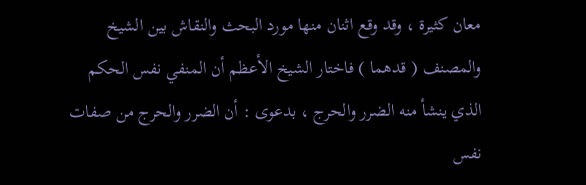معان كثيرة ، وقد وقع اثنان منها مورد البحث والنقاش بين الشيخ والمصنف ( قدهما ) فاختار الشيخ الأعظم أن المنفي نفس الحكم الذي ينشأ منه الضرر والحرج ، بدعوى : أن الضرر والحرج من صفات نفس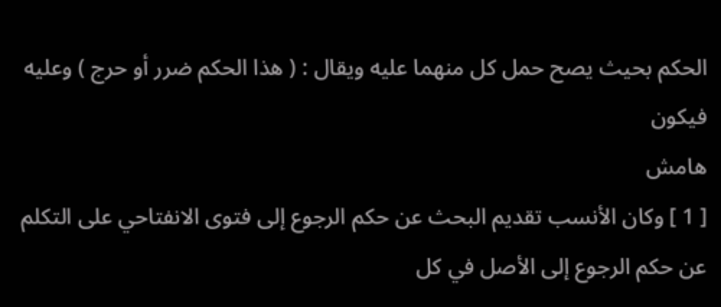الحكم بحيث يصح حمل كل منهما عليه ويقال : ( هذا الحكم ضرر أو حرج ) وعليه فيكون
هامش
[ 1 ] وكان الأنسب تقديم البحث عن حكم الرجوع إلى فتوى الانفتاحي على التكلم عن حكم الرجوع إلى الأصل في كل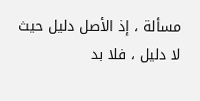مسألة ، إذ الأصل دليل حيث لا دليل ، فلا بد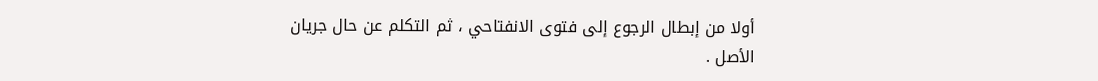أولا من إبطال الرجوع إلى فتوى الانفتاحي ، ثم التكلم عن حال جريان الأصل .